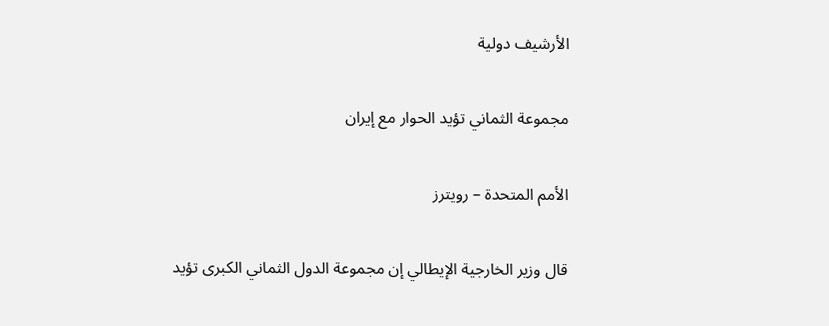الأرشيف دولية

مجموعة الثماني تؤيد الحوار مع إيران

الأمم المتحدة – رويترز

قال وزير الخارجية الإيطالي إن مجموعة الدول الثماني الكبرى تؤيد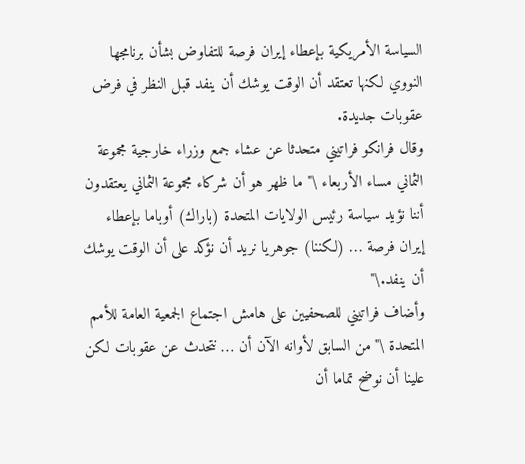السياسة الأمريكية بإعطاء إيران فرصة للتفاوض بشأن برنامجها النووي لكنها تعتقد أن الوقت يوشك أن ينفد قبل النظر في فرض عقوبات جديدة.
وقال فرانكو فراتيني متحدثا عن عشاء جمع وزراء خارجية مجموعة الثماني مساء الأربعاء \"ما ظهر هو أن شركاء مجموعة الثماني يعتقدون أننا نؤيد سياسة رئيس الولايات المتحدة (باراك) أوباما بإعطاء إيران فرصة … (لكننا) جوهريا نريد أن نؤكد على أن الوقت يوشك أن ينفد.\"
وأضاف فراتيني للصحفيين على هامش اجتماع الجمعية العامة للأمم المتحدة \"من السابق لأوانه الآن أن … نتحدث عن عقوبات لكن علينا أن نوضح تماما أن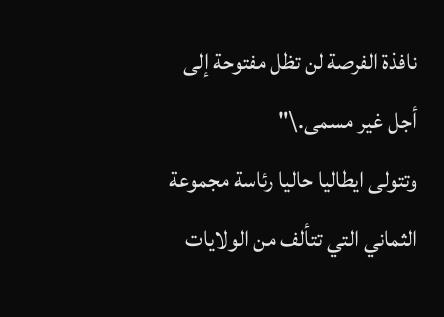نافذة الفرصة لن تظل مفتوحة إلى أجل غير مسمى.\"
وتتولى ايطاليا حاليا رئاسة مجموعة الثماني التي تتألف من الولايات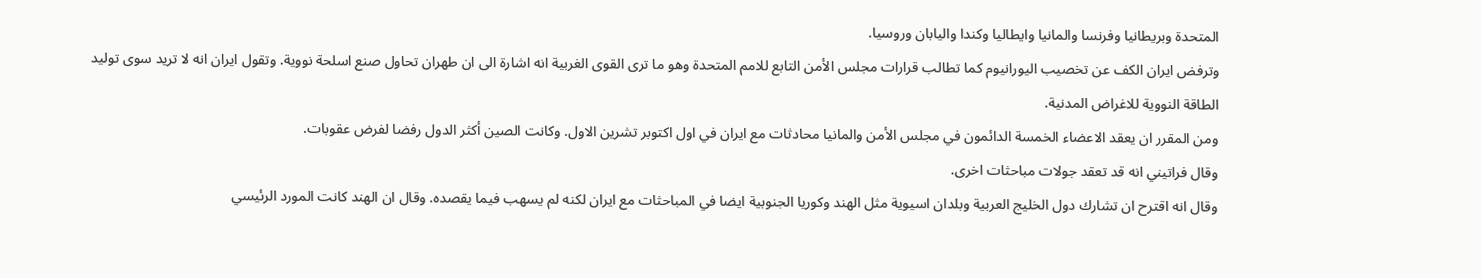المتحدة وبريطانيا وفرنسا والمانيا وايطاليا وكندا واليابان وروسيا.
وترفض ايران الكف عن تخصيب اليورانيوم كما تطالب قرارات مجلس الأمن التابع للامم المتحدة وهو ما ترى القوى الغربية انه اشارة الى ان طهران تحاول صنع اسلحة نووية. وتقول ايران انه لا تريد سوى توليد الطاقة النووية للاغراض المدنية.
ومن المقرر ان يعقد الاعضاء الخمسة الدائمون في مجلس الأمن والمانيا محادثات مع ايران في اول اكتوبر تشرين الاول. وكانت الصين أكثر الدول رفضا لفرض عقوبات.
وقال فراتيني انه قد تعقد جولات مباحثات اخرى.
وقال انه اقترح ان تشارك دول الخليج العربية وبلدان اسيوية مثل الهند وكوريا الجنوبية ايضا في المباحثات مع ايران لكنه لم يسهب فيما يقصده. وقال ان الهند كانت المورد الرئيسي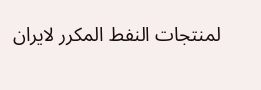لمنتجات النفط المكرر لايران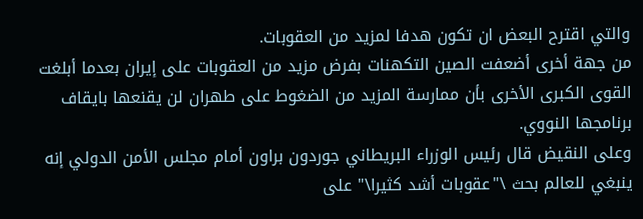والتي اقترح البعض ان تكون هدفا لمزيد من العقوبات.
من جهة أخرى أضعفت الصين التكهنات بفرض مزيد من العقوبات على إيران بعدما أبلغت القوى الكبرى الأخرى بأن ممارسة المزيد من الضغوط على طهران لن يقنعها بايقاف برنامجها النووي.
وعلى النقيض قال رئيس الوزراء البريطاني جوردون براون أمام مجلس الأمن الدولي إنه ينبغي للعالم بحث \"عقوبات أشد كثيرا\" على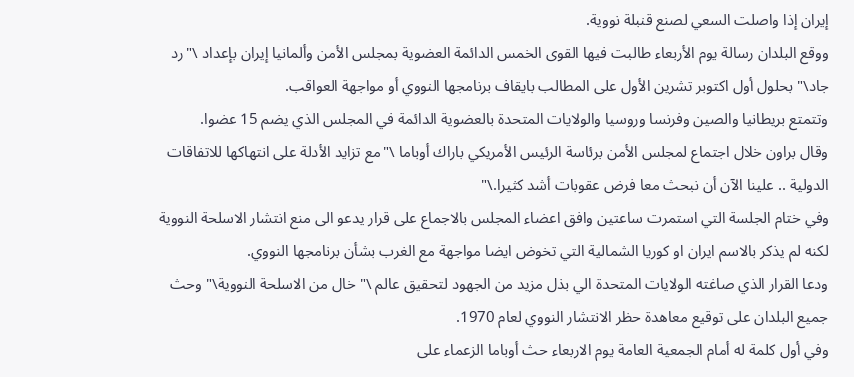إيران إذا واصلت السعي لصنع قنبلة نووية.
ووقع البلدان رسالة يوم الأربعاء طالبت فيها القوى الخمس الدائمة العضوية بمجلس الأمن وألمانيا إيران بإعداد \"رد جاد\" بحلول أول اكتوبر تشرين الأول على المطالب بايقاف برنامجها النووي أو مواجهة العواقب.
وتتمتع بريطانيا والصين وفرنسا وروسيا والولايات المتحدة بالعضوية الدائمة في المجلس الذي يضم 15 عضوا.
وقال براون خلال اجتماع لمجلس الأمن برئاسة الرئيس الأمريكي باراك أوباما \"مع تزايد الأدلة على انتهاكها للاتفاقات الدولية .. علينا الآن أن نبحث معا فرض عقوبات أشد كثيرا.\"
وفي ختام الجلسة التي استمرت ساعتين وافق اعضاء المجلس بالاجماع على قرار يدعو الى منع انتشار الاسلحة النووية لكنه لم يذكر بالاسم ايران او كوريا الشمالية التي تخوض ايضا مواجهة مع الغرب بشأن برنامجها النووي.
ودعا القرار الذي صاغته الولايات المتحدة الي بذل مزيد من الجهود لتحقيق عالم \"خال من الاسلحة النووية\" وحث جميع البلدان على توقيع معاهدة حظر الانتشار النووي لعام 1970.
وفي أول كلمة له أمام الجمعية العامة يوم الاربعاء حث أوباما الزعماء على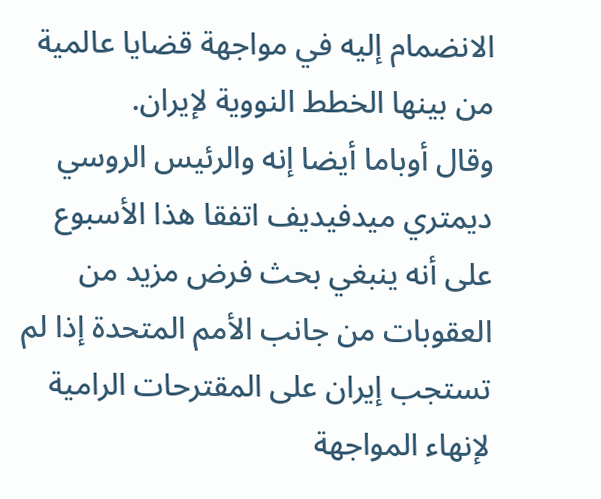الانضمام إليه في مواجهة قضايا عالمية من بينها الخطط النووية لإيران.
وقال أوباما أيضا إنه والرئيس الروسي ديمتري ميدفيديف اتفقا هذا الأسبوع على أنه ينبغي بحث فرض مزيد من العقوبات من جانب الأمم المتحدة إذا لم تستجب إيران على المقترحات الرامية لإنهاء المواجهة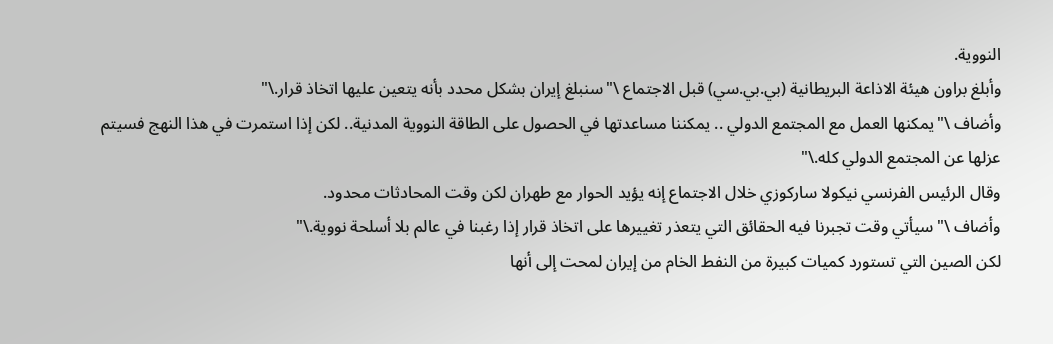النووية.
وأبلغ براون هيئة الاذاعة البريطانية (بي.بي.سي) قبل الاجتماع \"سنبلغ إيران بشكل محدد بأنه يتعين عليها اتخاذ قرار.\"
وأضاف \"يمكنها العمل مع المجتمع الدولي .. يمكننا مساعدتها في الحصول على الطاقة النووية المدنية.. لكن إذا استمرت في هذا النهج فسيتم عزلها عن المجتمع الدولي كله.\"
وقال الرئيس الفرنسي نيكولا ساركوزي خلال الاجتماع إنه يؤيد الحوار مع طهران لكن وقت المحادثات محدود.
وأضاف \"سيأتي وقت تجبرنا فيه الحقائق التي يتعذر تغييرها على اتخاذ قرار إذا رغبنا في عالم بلا أسلحة نووية.\"
لكن الصين التي تستورد كميات كبيرة من النفط الخام من إيران لمحت إلى أنها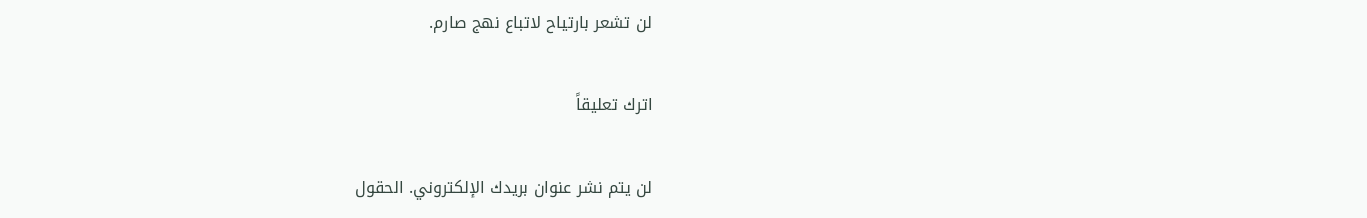لن تشعر بارتياح لاتباع نهج صارم.

اترك تعليقاً

لن يتم نشر عنوان بريدك الإلكتروني. الحقول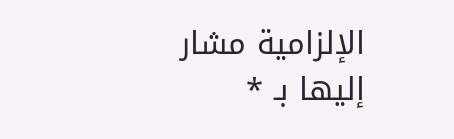الإلزامية مشار إليها بـ *